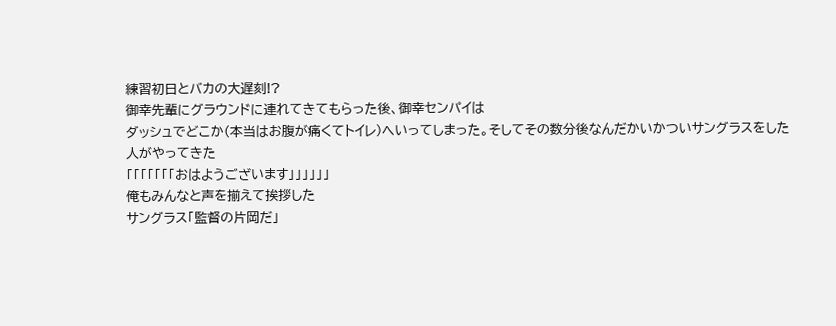練習初日とバカの大遅刻!?
御幸先輩にグラウンドに連れてきてもらった後、御幸センパイは
ダッシュでどこか(本当はお腹が痛くてトイレ)へいってしまった。そしてその数分後なんだかいかついサングラスをした
人がやってきた
「「「「「「「おはようございます」」」」」」
俺もみんなと声を揃えて挨拶した
サングラス「監督の片岡だ」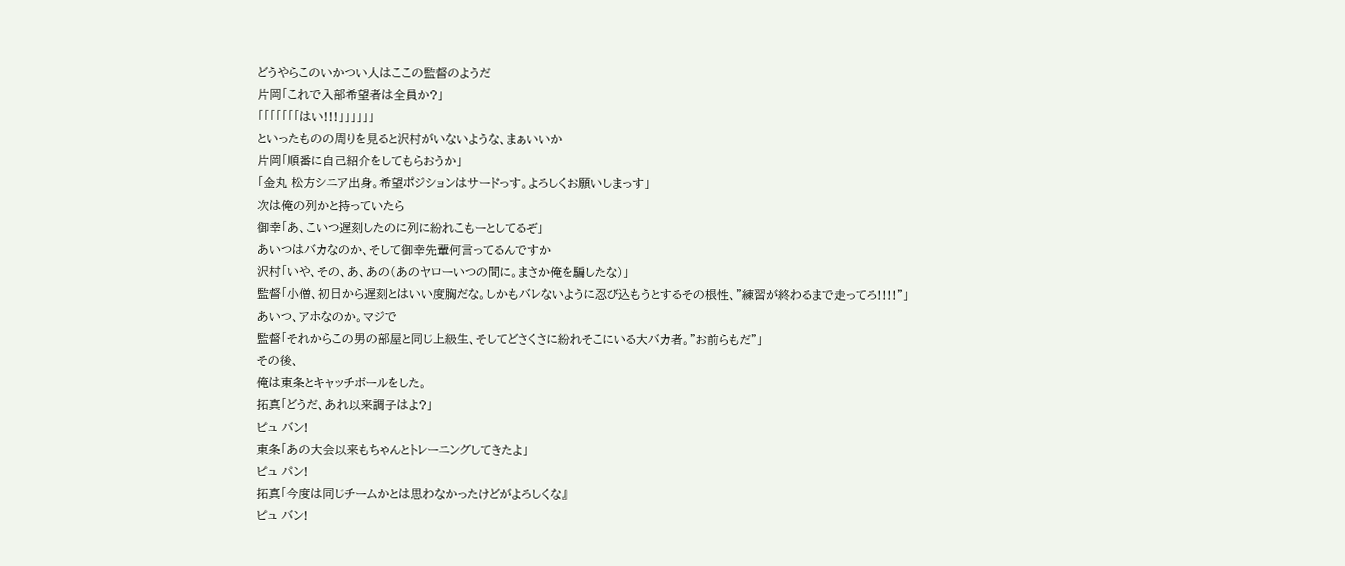どうやらこのいかつい人はここの監督のようだ
片岡「これで入部希望者は全員か?」
「「「「「「「はい!!!」」」」」」
といったものの周りを見ると沢村がいないような、まぁいいか
片岡「順番に自己紹介をしてもらおうか」
「金丸 松方シニア出身。希望ポジションはサードっす。よろしくお願いしまっす」
次は俺の列かと持っていたら
御幸「あ、こいつ遅刻したのに列に紛れこもーとしてるぞ」
あいつはバカなのか、そして御幸先輩何言ってるんですか
沢村「いや、その、あ、あの(あのヤローいつの間に。まさか俺を騙したな)」
監督「小僧、初日から遅刻とはいい度胸だな。しかもバレないように忍び込もうとするその根性、”練習が終わるまで走ってろ!!!!”」
あいつ、アホなのか。マジで
監督「それからこの男の部屋と同じ上級生、そしてどさくさに紛れそこにいる大バカ者。”お前らもだ”」
その後、
俺は東条とキャッチボールをした。
拓真「どうだ、あれ以来調子はよ?」
ピュ バン!
東条「あの大会以来もちゃんとトレーニングしてきたよ」
ピュ パン!
拓真「今度は同じチームかとは思わなかったけどがよろしくな』
ピュ バン!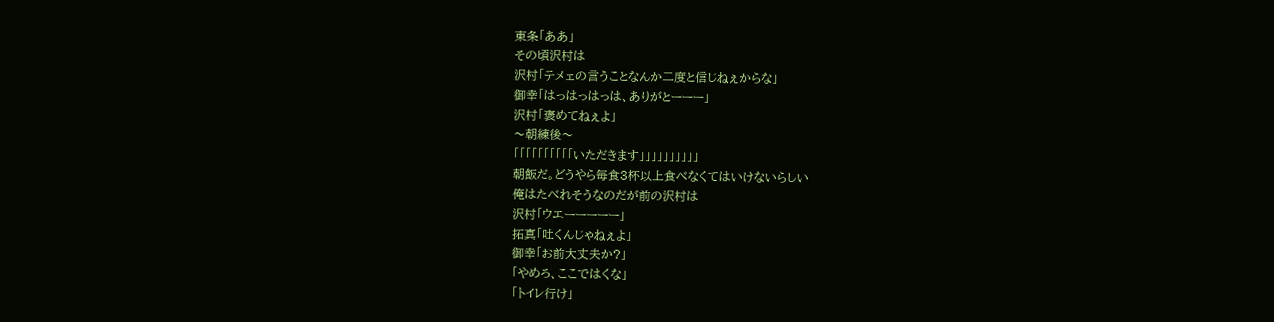東条「ああ」
その頃沢村は
沢村「テメェの言うことなんか二度と信じねぇからな」
御幸「はっはっはっは、ありがとーーー」
沢村「褒めてねぇよ」
〜朝練後〜
「「「「「「「「「「いただきます」」」」」」」」」」
朝飯だ。どうやら毎食3杯以上食べなくてはいけないらしい
俺はたべれそうなのだが前の沢村は
沢村「ウエーーーーー」
拓真「吐くんじゃねぇよ」
御幸「お前大丈夫か?」
「やめろ、ここではくな」
「トイレ行け」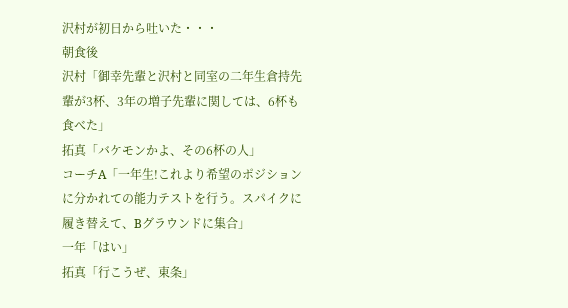沢村が初日から吐いた・・・
朝食後
沢村「御幸先輩と沢村と同室の二年生倉持先輩が3杯、3年の増子先輩に関しては、6杯も食べた」
拓真「バケモンかよ、その6杯の人」
コーチA「一年生!これより希望のポジションに分かれての能力テストを行う。スパイクに履き替えて、Bグラウンドに集合」
一年「はい」
拓真「行こうぜ、東条」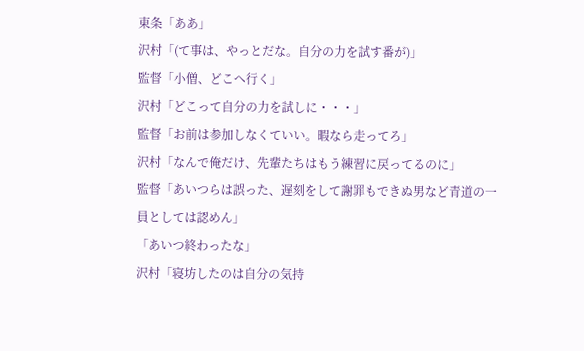東条「ああ」
沢村「(て事は、やっとだな。自分の力を試す番が)」
監督「小僧、どこへ行く」
沢村「どこって自分の力を試しに・・・」
監督「お前は参加しなくていい。暇なら走ってろ」
沢村「なんで俺だけ、先輩たちはもう練習に戻ってるのに」
監督「あいつらは誤った、遅刻をして謝罪もできぬ男など青道の一員としては認めん」
「あいつ終わったな」
沢村「寝坊したのは自分の気持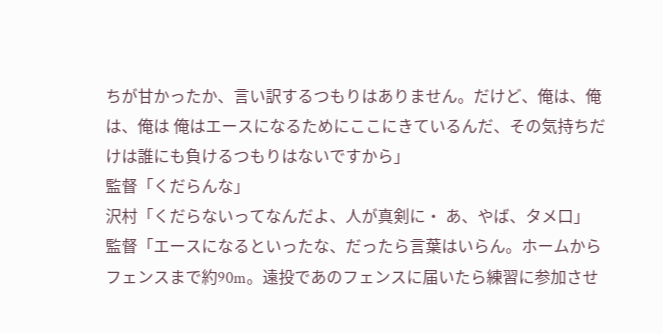ちが甘かったか、言い訳するつもりはありません。だけど、俺は、俺は、俺は 俺はエースになるためにここにきているんだ、その気持ちだけは誰にも負けるつもりはないですから」
監督「くだらんな」
沢村「くだらないってなんだよ、人が真剣に・ あ、やば、タメ口」
監督「エースになるといったな、だったら言葉はいらん。ホームからフェンスまで約90m。遠投であのフェンスに届いたら練習に参加させ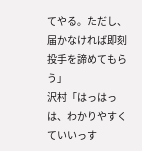てやる。ただし、届かなければ即刻投手を諦めてもらう」
沢村「はっはっは、わかりやすくていいっす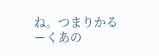ね。つまりかるーくあの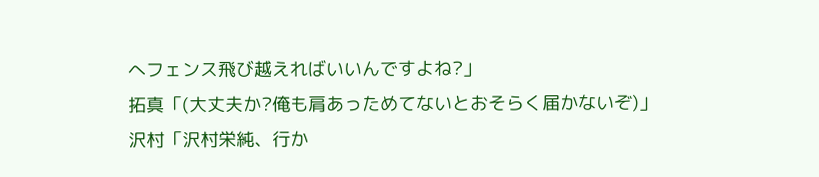へフェンス飛び越えればいいんですよね?」
拓真「(大丈夫か?俺も肩あっためてないとおそらく届かないぞ)」
沢村「沢村栄純、行か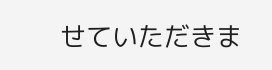せていただきま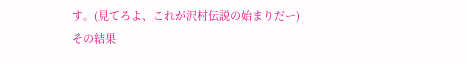す。(見てろよ、これが沢村伝説の始まりだー)
その結果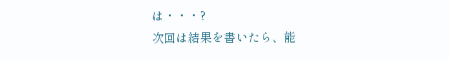は・・・?
次回は結果を書いたら、能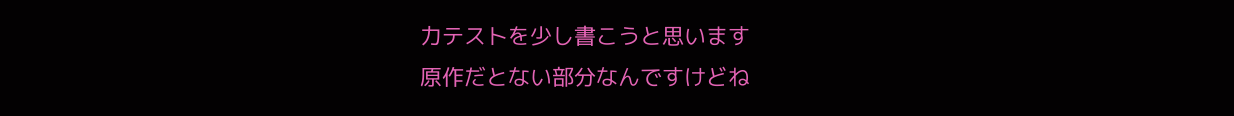力テストを少し書こうと思います
原作だとない部分なんですけどね